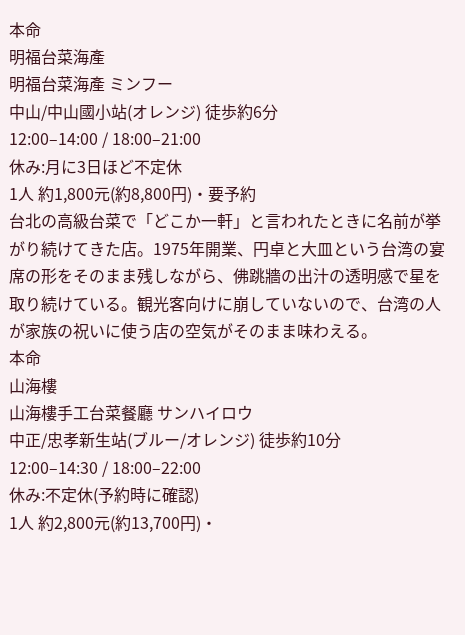本命
明福台菜海產
明福台菜海產 ミンフー
中山/中山國小站(オレンジ) 徒歩約6分
12:00–14:00 / 18:00–21:00
休み:月に3日ほど不定休
1人 約1,800元(約8,800円)・要予約
台北の高級台菜で「どこか一軒」と言われたときに名前が挙がり続けてきた店。1975年開業、円卓と大皿という台湾の宴席の形をそのまま残しながら、佛跳牆の出汁の透明感で星を取り続けている。観光客向けに崩していないので、台湾の人が家族の祝いに使う店の空気がそのまま味わえる。
本命
山海樓
山海樓手工台菜餐廳 サンハイロウ
中正/忠孝新生站(ブルー/オレンジ) 徒歩約10分
12:00–14:30 / 18:00–22:00
休み:不定休(予約時に確認)
1人 約2,800元(約13,700円)・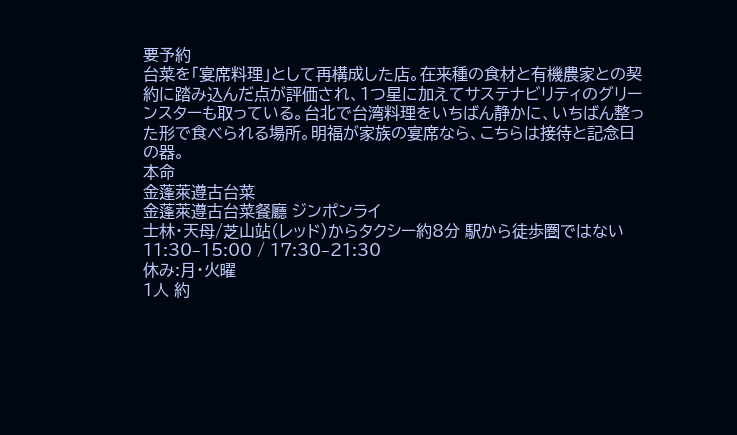要予約
台菜を「宴席料理」として再構成した店。在来種の食材と有機農家との契約に踏み込んだ点が評価され、1つ星に加えてサステナビリティのグリーンスターも取っている。台北で台湾料理をいちばん静かに、いちばん整った形で食べられる場所。明福が家族の宴席なら、こちらは接待と記念日の器。
本命
金蓬萊遵古台菜
金蓬萊遵古台菜餐廳 ジンポンライ
士林・天母/芝山站(レッド)からタクシー約8分 駅から徒歩圏ではない
11:30–15:00 / 17:30–21:30
休み:月・火曜
1人 約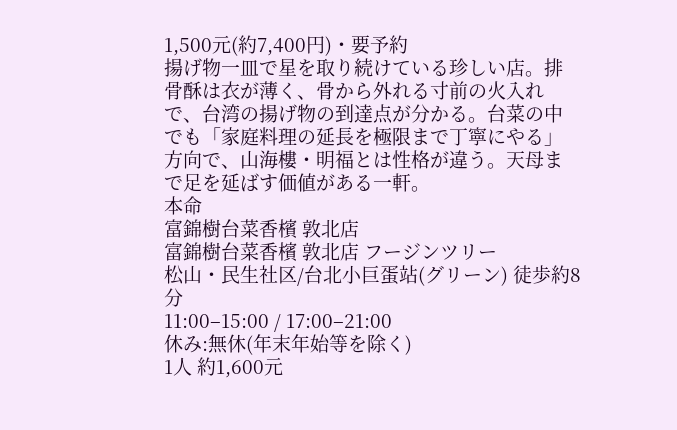1,500元(約7,400円)・要予約
揚げ物一皿で星を取り続けている珍しい店。排骨酥は衣が薄く、骨から外れる寸前の火入れで、台湾の揚げ物の到達点が分かる。台菜の中でも「家庭料理の延長を極限まで丁寧にやる」方向で、山海樓・明福とは性格が違う。天母まで足を延ばす価値がある一軒。
本命
富錦樹台菜香檳 敦北店
富錦樹台菜香檳 敦北店 フージンツリー
松山・民生社区/台北小巨蛋站(グリーン) 徒歩約8分
11:00–15:00 / 17:00–21:00
休み:無休(年末年始等を除く)
1人 約1,600元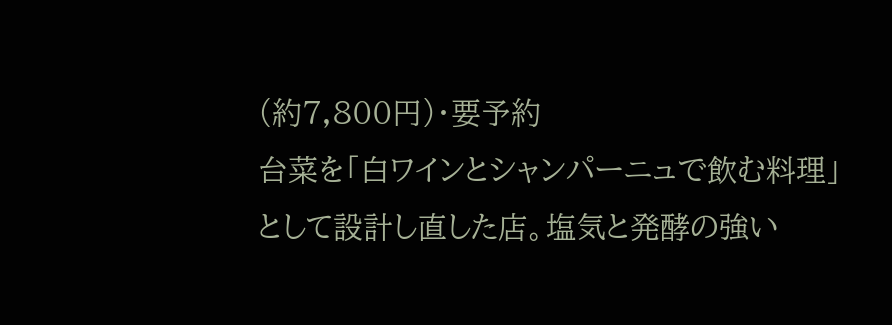(約7,800円)・要予約
台菜を「白ワインとシャンパーニュで飲む料理」として設計し直した店。塩気と発酵の強い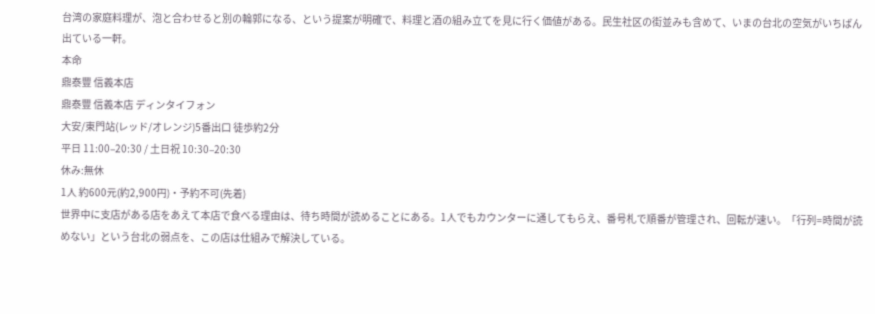台湾の家庭料理が、泡と合わせると別の輪郭になる、という提案が明確で、料理と酒の組み立てを見に行く価値がある。民生社区の街並みも含めて、いまの台北の空気がいちばん出ている一軒。
本命
鼎泰豐 信義本店
鼎泰豐 信義本店 ディンタイフォン
大安/東門站(レッド/オレンジ)5番出口 徒歩約2分
平日 11:00–20:30 / 土日祝 10:30–20:30
休み:無休
1人 約600元(約2,900円)・予約不可(先着)
世界中に支店がある店をあえて本店で食べる理由は、待ち時間が読めることにある。1人でもカウンターに通してもらえ、番号札で順番が管理され、回転が速い。「行列=時間が読めない」という台北の弱点を、この店は仕組みで解決している。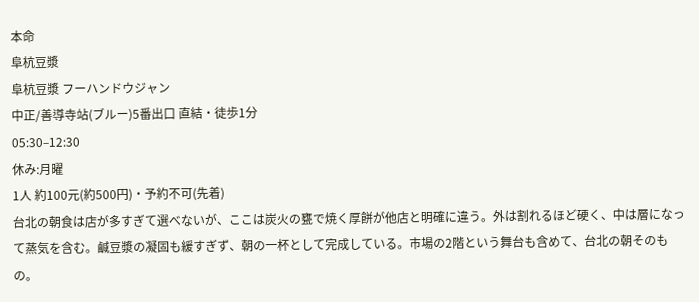本命
阜杭豆漿
阜杭豆漿 フーハンドウジャン
中正/善導寺站(ブルー)5番出口 直結・徒歩1分
05:30–12:30
休み:月曜
1人 約100元(約500円)・予約不可(先着)
台北の朝食は店が多すぎて選べないが、ここは炭火の甕で焼く厚餅が他店と明確に違う。外は割れるほど硬く、中は層になって蒸気を含む。鹹豆漿の凝固も緩すぎず、朝の一杯として完成している。市場の2階という舞台も含めて、台北の朝そのもの。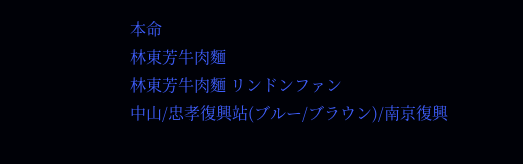本命
林東芳牛肉麵
林東芳牛肉麵 リンドンファン
中山/忠孝復興站(ブルー/ブラウン)/南京復興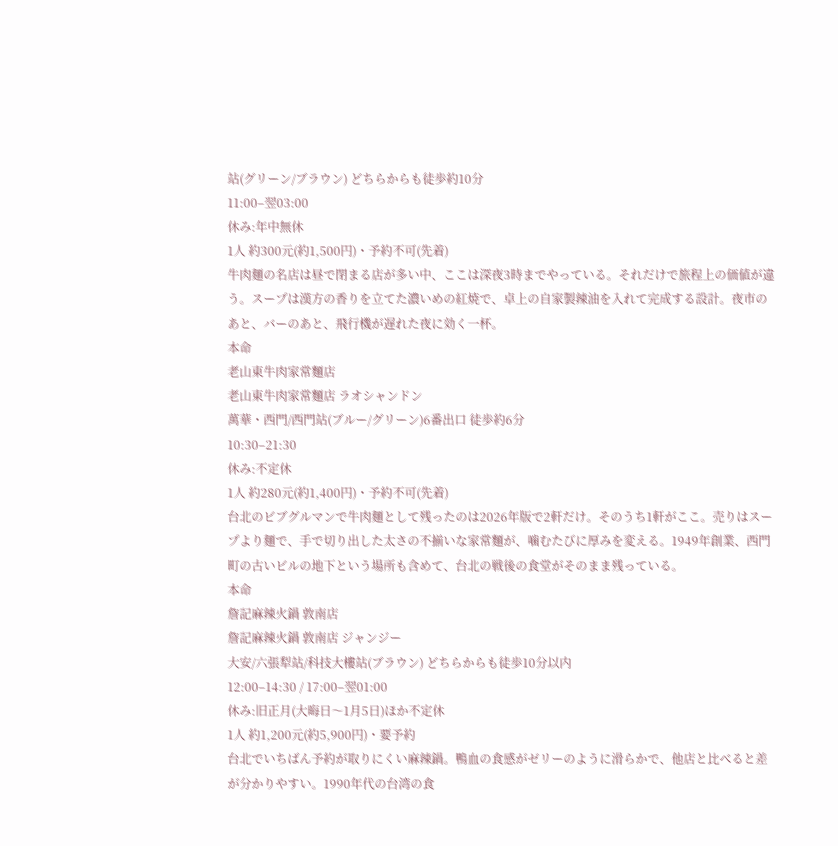站(グリーン/ブラウン) どちらからも徒歩約10分
11:00–翌03:00
休み:年中無休
1人 約300元(約1,500円)・予約不可(先着)
牛肉麺の名店は昼で閉まる店が多い中、ここは深夜3時までやっている。それだけで旅程上の価値が違う。スープは漢方の香りを立てた濃いめの紅焼で、卓上の自家製辣油を入れて完成する設計。夜市のあと、バーのあと、飛行機が遅れた夜に効く一杯。
本命
老山東牛肉家常麵店
老山東牛肉家常麵店 ラオシャンドン
萬華・西門/西門站(ブルー/グリーン)6番出口 徒歩約6分
10:30–21:30
休み:不定休
1人 約280元(約1,400円)・予約不可(先着)
台北のビブグルマンで牛肉麺として残ったのは2026年版で2軒だけ。そのうち1軒がここ。売りはスープより麺で、手で切り出した太さの不揃いな家常麵が、噛むたびに厚みを変える。1949年創業、西門町の古いビルの地下という場所も含めて、台北の戦後の食堂がそのまま残っている。
本命
詹記麻辣火鍋 敦南店
詹記麻辣火鍋 敦南店 ジャンジー
大安/六張犁站/科技大樓站(ブラウン) どちらからも徒歩10分以内
12:00–14:30 / 17:00–翌01:00
休み:旧正月(大晦日〜1月5日)ほか不定休
1人 約1,200元(約5,900円)・要予約
台北でいちばん予約が取りにくい麻辣鍋。鴨血の食感がゼリーのように滑らかで、他店と比べると差が分かりやすい。1990年代の台湾の食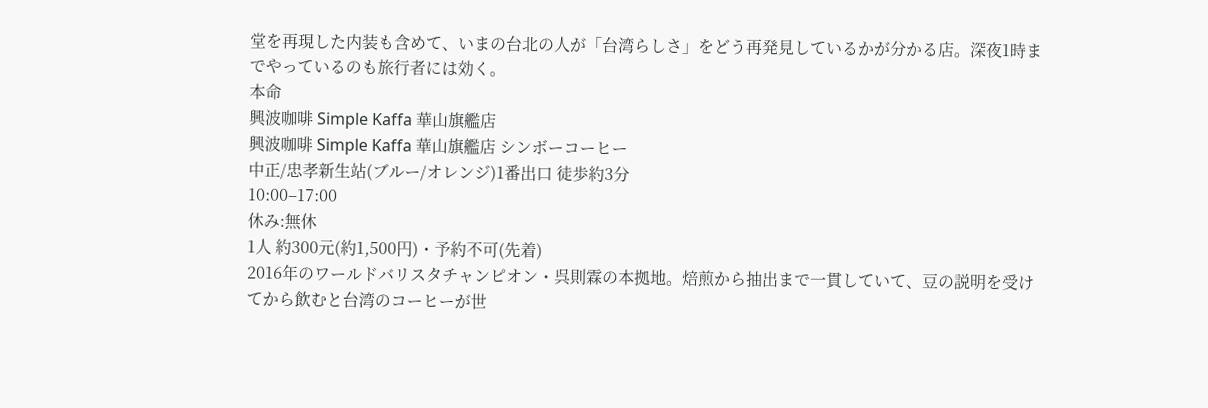堂を再現した内装も含めて、いまの台北の人が「台湾らしさ」をどう再発見しているかが分かる店。深夜1時までやっているのも旅行者には効く。
本命
興波咖啡 Simple Kaffa 華山旗艦店
興波咖啡 Simple Kaffa 華山旗艦店 シンボーコーヒー
中正/忠孝新生站(ブルー/オレンジ)1番出口 徒歩約3分
10:00–17:00
休み:無休
1人 約300元(約1,500円)・予約不可(先着)
2016年のワールドバリスタチャンピオン・呉則霖の本拠地。焙煎から抽出まで一貫していて、豆の説明を受けてから飲むと台湾のコーヒーが世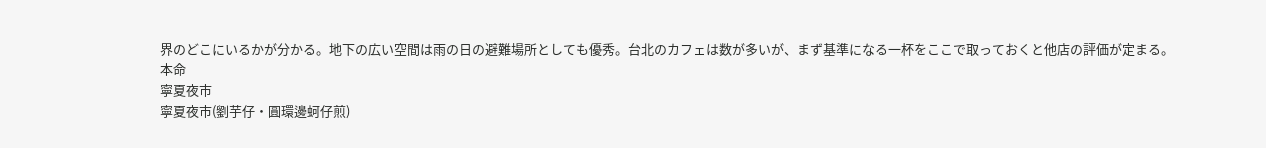界のどこにいるかが分かる。地下の広い空間は雨の日の避難場所としても優秀。台北のカフェは数が多いが、まず基準になる一杯をここで取っておくと他店の評価が定まる。
本命
寧夏夜市
寧夏夜市(劉芋仔・圓環邊蚵仔煎)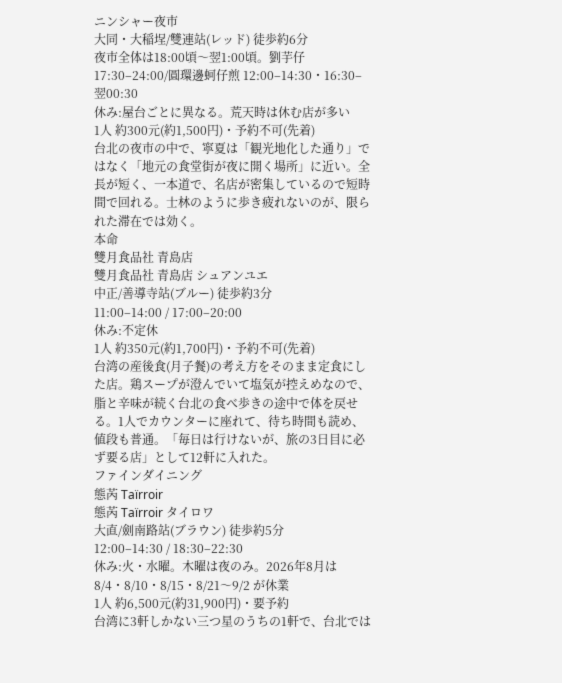ニンシャー夜市
大同・大稲埕/雙連站(レッド) 徒歩約6分
夜市全体は18:00頃〜翌1:00頃。劉芋仔 17:30–24:00/圓環邊蚵仔煎 12:00–14:30・16:30–翌00:30
休み:屋台ごとに異なる。荒天時は休む店が多い
1人 約300元(約1,500円)・予約不可(先着)
台北の夜市の中で、寧夏は「観光地化した通り」ではなく「地元の食堂街が夜に開く場所」に近い。全長が短く、一本道で、名店が密集しているので短時間で回れる。士林のように歩き疲れないのが、限られた滞在では効く。
本命
雙月食品社 青島店
雙月食品社 青島店 シュアンユエ
中正/善導寺站(ブルー) 徒歩約3分
11:00–14:00 / 17:00–20:00
休み:不定休
1人 約350元(約1,700円)・予約不可(先着)
台湾の産後食(月子餐)の考え方をそのまま定食にした店。鶏スープが澄んでいて塩気が控えめなので、脂と辛味が続く台北の食べ歩きの途中で体を戻せる。1人でカウンターに座れて、待ち時間も読め、値段も普通。「毎日は行けないが、旅の3日目に必ず要る店」として12軒に入れた。
ファインダイニング
態芮 Taïrroir
態芮 Taïrroir タイロワ
大直/劍南路站(ブラウン) 徒歩約5分
12:00–14:30 / 18:30–22:30
休み:火・水曜。木曜は夜のみ。2026年8月は 8/4・8/10・8/15・8/21〜9/2 が休業
1人 約6,500元(約31,900円)・要予約
台湾に3軒しかない三つ星のうちの1軒で、台北では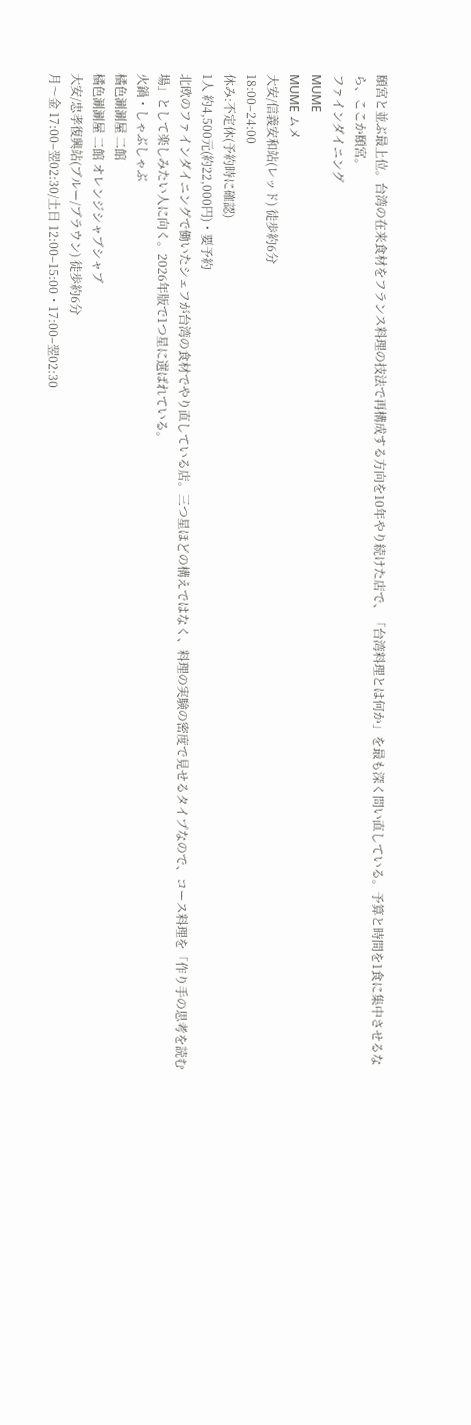頤宮と並ぶ最上位。台湾の在来食材をフランス料理の技法で再構成する方向を10年やり続けた店で、「台湾料理とは何か」を最も深く問い直している。予算と時間を1食に集中させるなら、ここか頤宮。
ファインダイニング
MUME
MUME ムメ
大安/信義安和站(レッド) 徒歩約6分
18:00–24:00
休み:不定休(予約時に確認)
1人 約4,500元(約22,000円)・要予約
北欧のファインダイニングで働いたシェフが台湾の食材でやり直している店。三つ星ほどの構えではなく、料理の実験の密度で見せるタイプなので、コース料理を「作り手の思考を読む場」として楽しみたい人に向く。2026年版で1つ星に選ばれている。
火鍋・しゃぶしゃぶ
橘色涮涮屋 二館
橘色涮涮屋 二館 オレンジシャブシャブ
大安/忠孝復興站(ブルー/ブラウン) 徒歩約6分
月〜金 17:00–翌02:30/土日 12:00–15:00・17:00–翌02:30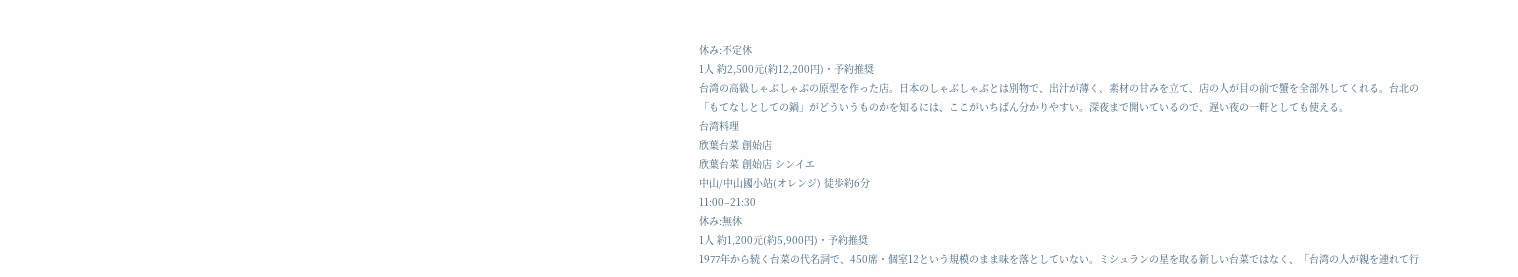休み:不定休
1人 約2,500元(約12,200円)・予約推奨
台湾の高級しゃぶしゃぶの原型を作った店。日本のしゃぶしゃぶとは別物で、出汁が薄く、素材の甘みを立て、店の人が目の前で蟹を全部外してくれる。台北の「もてなしとしての鍋」がどういうものかを知るには、ここがいちばん分かりやすい。深夜まで開いているので、遅い夜の一軒としても使える。
台湾料理
欣葉台菜 創始店
欣葉台菜 創始店 シンイエ
中山/中山國小站(オレンジ) 徒歩約6分
11:00–21:30
休み:無休
1人 約1,200元(約5,900円)・予約推奨
1977年から続く台菜の代名詞で、450席・個室12という規模のまま味を落としていない。ミシュランの星を取る新しい台菜ではなく、「台湾の人が親を連れて行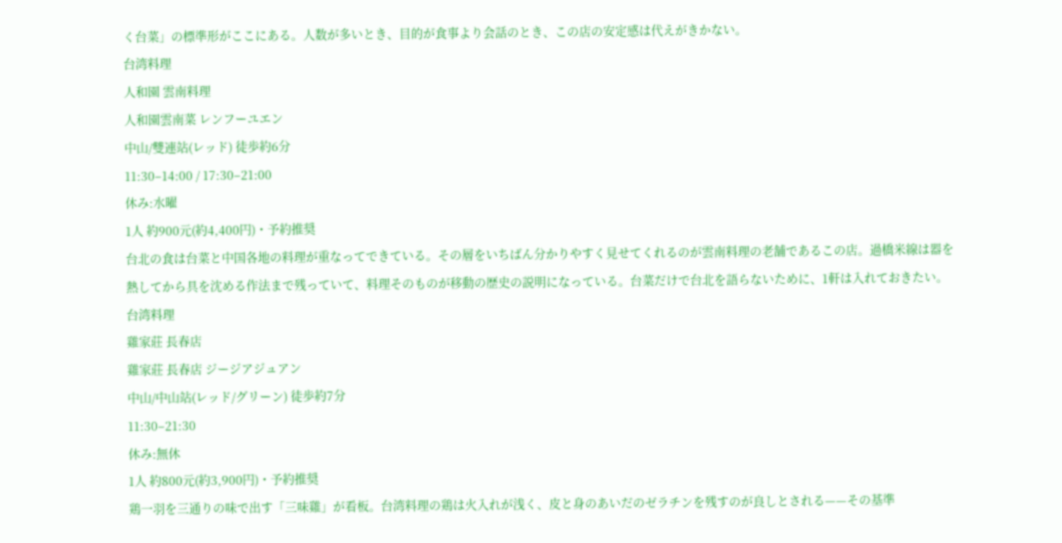く台菜」の標準形がここにある。人数が多いとき、目的が食事より会話のとき、この店の安定感は代えがきかない。
台湾料理
人和園 雲南料理
人和園雲南菜 レンフーユエン
中山/雙連站(レッド) 徒歩約6分
11:30–14:00 / 17:30–21:00
休み:水曜
1人 約900元(約4,400円)・予約推奨
台北の食は台菜と中国各地の料理が重なってできている。その層をいちばん分かりやすく見せてくれるのが雲南料理の老舗であるこの店。過橋米線は器を熱してから具を沈める作法まで残っていて、料理そのものが移動の歴史の説明になっている。台菜だけで台北を語らないために、1軒は入れておきたい。
台湾料理
雞家莊 長春店
雞家莊 長春店 ジージアジュアン
中山/中山站(レッド/グリーン) 徒歩約7分
11:30–21:30
休み:無休
1人 約800元(約3,900円)・予約推奨
鶏一羽を三通りの味で出す「三味雞」が看板。台湾料理の鶏は火入れが浅く、皮と身のあいだのゼラチンを残すのが良しとされる——その基準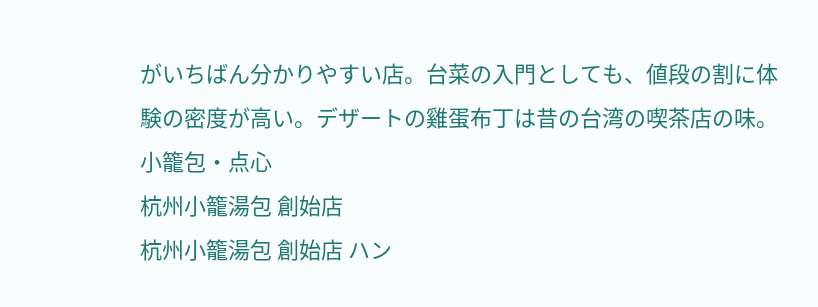がいちばん分かりやすい店。台菜の入門としても、値段の割に体験の密度が高い。デザートの雞蛋布丁は昔の台湾の喫茶店の味。
小籠包・点心
杭州小籠湯包 創始店
杭州小籠湯包 創始店 ハン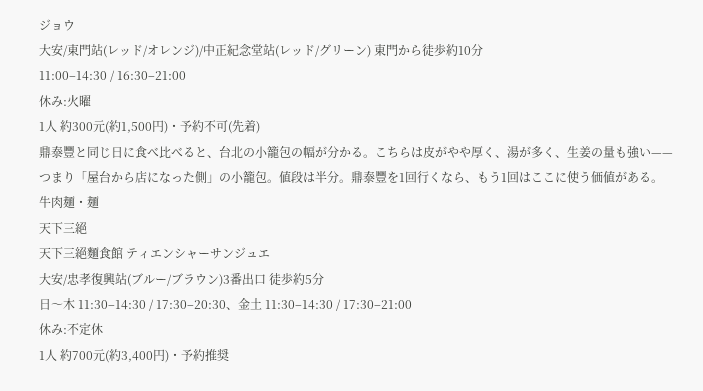ジョウ
大安/東門站(レッド/オレンジ)/中正紀念堂站(レッド/グリーン) 東門から徒歩約10分
11:00–14:30 / 16:30–21:00
休み:火曜
1人 約300元(約1,500円)・予約不可(先着)
鼎泰豐と同じ日に食べ比べると、台北の小籠包の幅が分かる。こちらは皮がやや厚く、湯が多く、生姜の量も強い——つまり「屋台から店になった側」の小籠包。値段は半分。鼎泰豐を1回行くなら、もう1回はここに使う価値がある。
牛肉麺・麺
天下三絕
天下三絕麵食館 ティエンシャーサンジュエ
大安/忠孝復興站(ブルー/ブラウン)3番出口 徒歩約5分
日〜木 11:30–14:30 / 17:30–20:30、金土 11:30–14:30 / 17:30–21:00
休み:不定休
1人 約700元(約3,400円)・予約推奨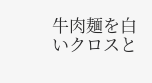牛肉麺を白いクロスと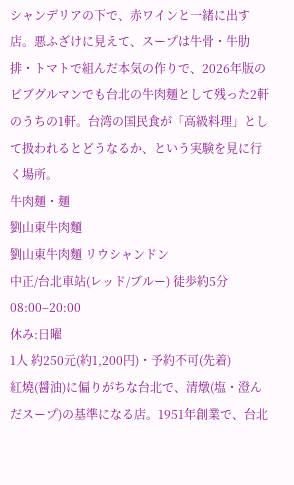シャンデリアの下で、赤ワインと一緒に出す店。悪ふざけに見えて、スープは牛骨・牛肋排・トマトで組んだ本気の作りで、2026年版のビブグルマンでも台北の牛肉麺として残った2軒のうちの1軒。台湾の国民食が「高級料理」として扱われるとどうなるか、という実験を見に行く場所。
牛肉麺・麺
劉山東牛肉麵
劉山東牛肉麵 リウシャンドン
中正/台北車站(レッド/ブルー) 徒歩約5分
08:00–20:00
休み:日曜
1人 約250元(約1,200円)・予約不可(先着)
紅燒(醤油)に偏りがちな台北で、清燉(塩・澄んだスープ)の基準になる店。1951年創業で、台北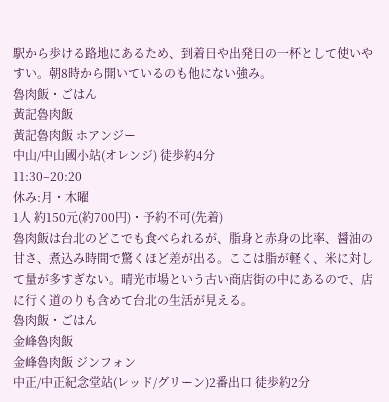駅から歩ける路地にあるため、到着日や出発日の一杯として使いやすい。朝8時から開いているのも他にない強み。
魯肉飯・ごはん
黃記魯肉飯
黃記魯肉飯 ホアンジー
中山/中山國小站(オレンジ) 徒歩約4分
11:30–20:20
休み:月・木曜
1人 約150元(約700円)・予約不可(先着)
魯肉飯は台北のどこでも食べられるが、脂身と赤身の比率、醤油の甘さ、煮込み時間で驚くほど差が出る。ここは脂が軽く、米に対して量が多すぎない。晴光市場という古い商店街の中にあるので、店に行く道のりも含めて台北の生活が見える。
魯肉飯・ごはん
金峰魯肉飯
金峰魯肉飯 ジンフォン
中正/中正紀念堂站(レッド/グリーン)2番出口 徒歩約2分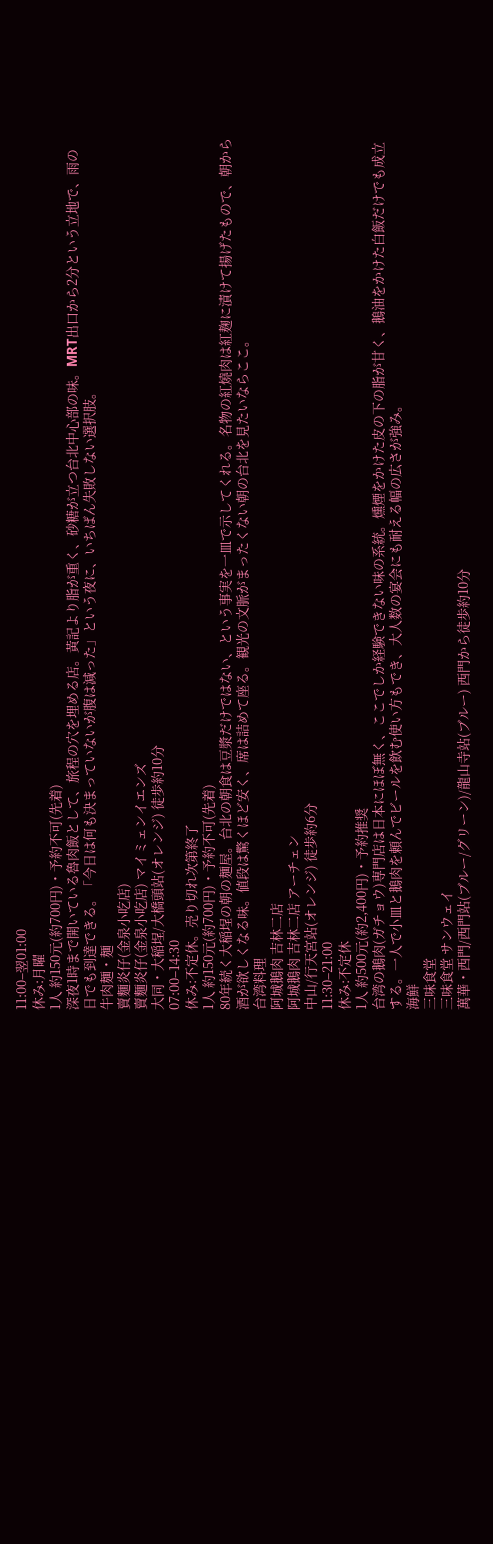11:00–翌01:00
休み:月曜
1人 約150元(約700円)・予約不可(先着)
深夜1時まで開いている魯肉飯として、旅程の穴を埋める店。黃記より脂が重く、砂糖が立つ台北中心部の味。MRT出口から2分という立地で、雨の日でも到達できる。「今日は何も決まっていないが腹は減った」という夜に、いちばん失敗しない選択肢。
牛肉麺・麺
賣麵炎仔(金泉小吃店)
賣麵炎仔(金泉小吃店) マイミェンイエンズ
大同・大稲埕/大橋頭站(オレンジ) 徒歩約10分
07:00–14:30
休み:不定休。売り切れ次第終了
1人 約150元(約700円)・予約不可(先着)
80年続く大稲埕の朝の麺屋。台北の朝食は豆漿だけではない、という事実を一皿で示してくれる。名物の紅燒肉は紅麹に漬けて揚げたもので、朝から酒が欲しくなる味。値段は驚くほど安く、席は詰めて座る。観光の文脈がまったくない朝の台北を見たいならここ。
台湾料理
阿城鵝肉 吉林二店
阿城鵝肉 吉林二店 アーチェン
中山/行天宮站(オレンジ) 徒歩約6分
11:30–21:00
休み:不定休
1人 約500元(約2,400円)・予約推奨
台湾の鵝肉(ガチョウ)専門店は日本にほぼ無く、ここでしか経験できない味の系統。燻煙をかけた皮の下の脂が甘く、鵝油をかけた白飯だけでも成立する。一人で小皿と鵝肉を頼んでビールを飲む使い方もでき、大人数の宴会にも耐える幅の広さが強み。
海鮮
三味食堂
三味食堂 サンウェイ
萬華・西門/西門站(ブルー/グリーン)/龍山寺站(ブルー) 西門から徒歩約10分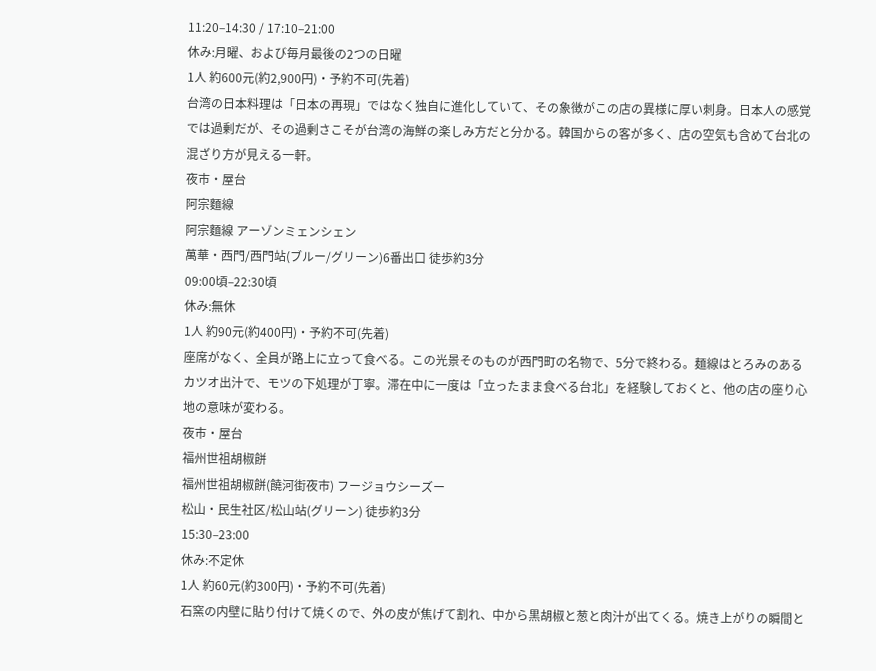11:20–14:30 / 17:10–21:00
休み:月曜、および毎月最後の2つの日曜
1人 約600元(約2,900円)・予約不可(先着)
台湾の日本料理は「日本の再現」ではなく独自に進化していて、その象徴がこの店の異様に厚い刺身。日本人の感覚では過剰だが、その過剰さこそが台湾の海鮮の楽しみ方だと分かる。韓国からの客が多く、店の空気も含めて台北の混ざり方が見える一軒。
夜市・屋台
阿宗麵線
阿宗麵線 アーゾンミェンシェン
萬華・西門/西門站(ブルー/グリーン)6番出口 徒歩約3分
09:00頃–22:30頃
休み:無休
1人 約90元(約400円)・予約不可(先着)
座席がなく、全員が路上に立って食べる。この光景そのものが西門町の名物で、5分で終わる。麺線はとろみのあるカツオ出汁で、モツの下処理が丁寧。滞在中に一度は「立ったまま食べる台北」を経験しておくと、他の店の座り心地の意味が変わる。
夜市・屋台
福州世祖胡椒餅
福州世祖胡椒餅(饒河街夜市) フージョウシーズー
松山・民生社区/松山站(グリーン) 徒歩約3分
15:30–23:00
休み:不定休
1人 約60元(約300円)・予約不可(先着)
石窯の内壁に貼り付けて焼くので、外の皮が焦げて割れ、中から黒胡椒と葱と肉汁が出てくる。焼き上がりの瞬間と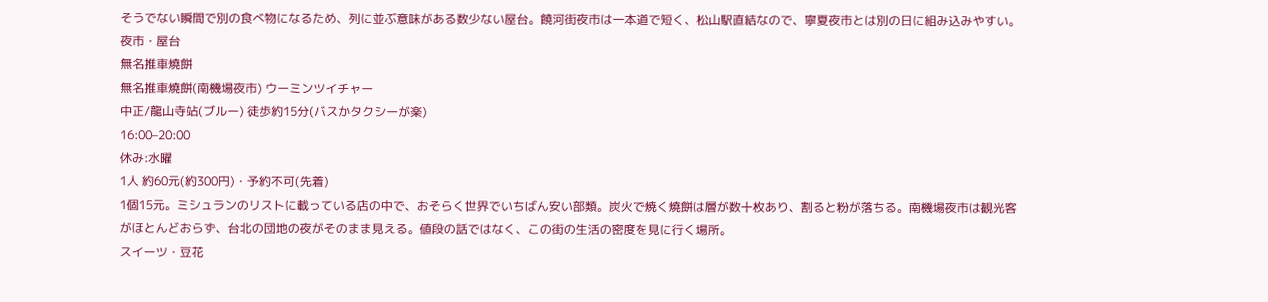そうでない瞬間で別の食べ物になるため、列に並ぶ意味がある数少ない屋台。饒河街夜市は一本道で短く、松山駅直結なので、寧夏夜市とは別の日に組み込みやすい。
夜市・屋台
無名推車燒餅
無名推車燒餅(南機場夜市) ウーミンツイチャー
中正/龍山寺站(ブルー) 徒歩約15分(バスかタクシーが楽)
16:00–20:00
休み:水曜
1人 約60元(約300円)・予約不可(先着)
1個15元。ミシュランのリストに載っている店の中で、おそらく世界でいちばん安い部類。炭火で焼く燒餅は層が数十枚あり、割ると粉が落ちる。南機場夜市は観光客がほとんどおらず、台北の団地の夜がそのまま見える。値段の話ではなく、この街の生活の密度を見に行く場所。
スイーツ・豆花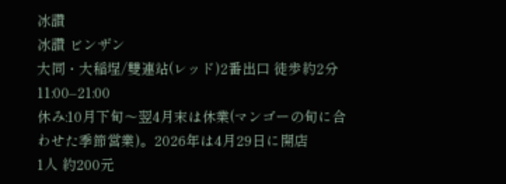冰讚
冰讚 ビンザン
大同・大稲埕/雙連站(レッド)2番出口 徒歩約2分
11:00–21:00
休み:10月下旬〜翌4月末は休業(マンゴーの旬に合わせた季節営業)。2026年は4月29日に開店
1人 約200元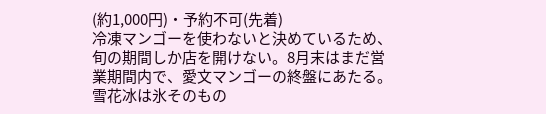(約1,000円)・予約不可(先着)
冷凍マンゴーを使わないと決めているため、旬の期間しか店を開けない。8月末はまだ営業期間内で、愛文マンゴーの終盤にあたる。雪花冰は氷そのもの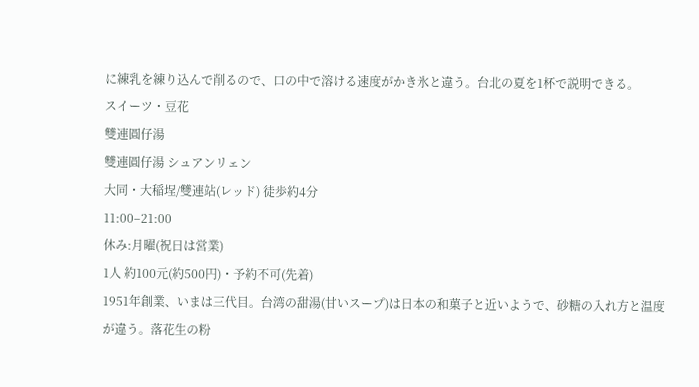に練乳を練り込んで削るので、口の中で溶ける速度がかき氷と違う。台北の夏を1杯で説明できる。
スイーツ・豆花
雙連圓仔湯
雙連圓仔湯 シュアンリェン
大同・大稲埕/雙連站(レッド) 徒歩約4分
11:00–21:00
休み:月曜(祝日は営業)
1人 約100元(約500円)・予約不可(先着)
1951年創業、いまは三代目。台湾の甜湯(甘いスープ)は日本の和菓子と近いようで、砂糖の入れ方と温度が違う。落花生の粉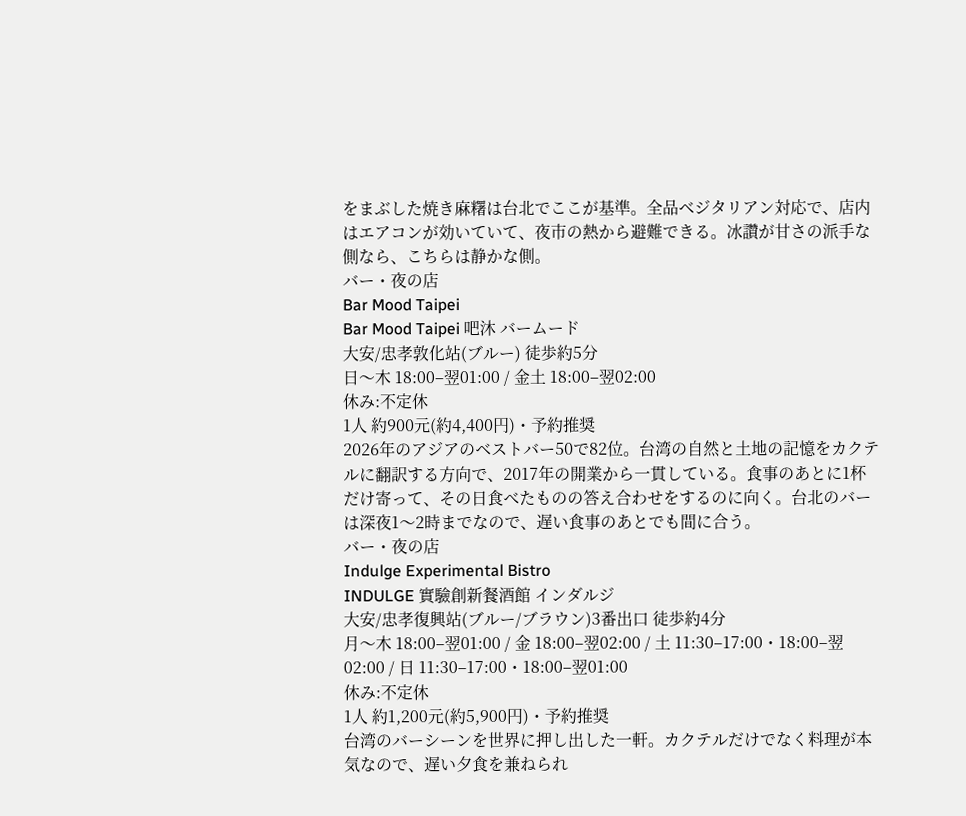をまぶした焼き麻糬は台北でここが基準。全品ベジタリアン対応で、店内はエアコンが効いていて、夜市の熱から避難できる。冰讚が甘さの派手な側なら、こちらは静かな側。
バー・夜の店
Bar Mood Taipei
Bar Mood Taipei 吧沐 バームード
大安/忠孝敦化站(ブルー) 徒歩約5分
日〜木 18:00–翌01:00 / 金土 18:00–翌02:00
休み:不定休
1人 約900元(約4,400円)・予約推奨
2026年のアジアのベストバー50で82位。台湾の自然と土地の記憶をカクテルに翻訳する方向で、2017年の開業から一貫している。食事のあとに1杯だけ寄って、その日食べたものの答え合わせをするのに向く。台北のバーは深夜1〜2時までなので、遅い食事のあとでも間に合う。
バー・夜の店
Indulge Experimental Bistro
INDULGE 實驗創新餐酒館 インダルジ
大安/忠孝復興站(ブルー/ブラウン)3番出口 徒歩約4分
月〜木 18:00–翌01:00 / 金 18:00–翌02:00 / 土 11:30–17:00・18:00–翌02:00 / 日 11:30–17:00・18:00–翌01:00
休み:不定休
1人 約1,200元(約5,900円)・予約推奨
台湾のバーシーンを世界に押し出した一軒。カクテルだけでなく料理が本気なので、遅い夕食を兼ねられ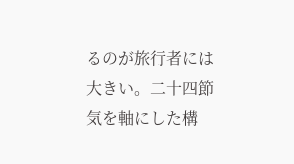るのが旅行者には大きい。二十四節気を軸にした構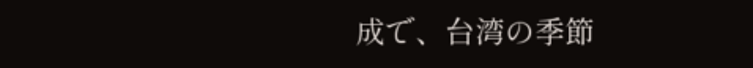成で、台湾の季節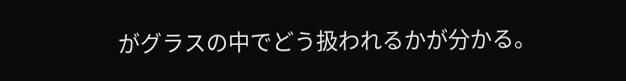がグラスの中でどう扱われるかが分かる。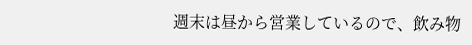週末は昼から営業しているので、飲み物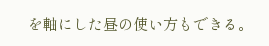を軸にした昼の使い方もできる。